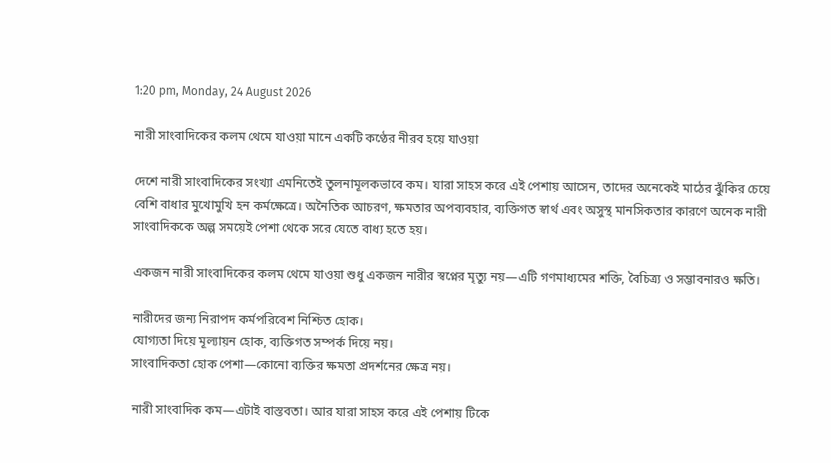1:20 pm, Monday, 24 August 2026

নারী সাংবাদিকের কলম থেমে যাওয়া মানে একটি কণ্ঠের নীরব হয়ে যাওয়া

দেশে নারী সাংবাদিকের সংখ্যা এমনিতেই তুলনামূলকভাবে কম। যারা সাহস করে এই পেশায় আসেন, তাদের অনেকেই মাঠের ঝুঁকির চেয়ে বেশি বাধার মুখোমুখি হন কর্মক্ষেত্রে। অনৈতিক আচরণ, ক্ষমতার অপব্যবহার, ব্যক্তিগত স্বার্থ এবং অসুস্থ মানসিকতার কারণে অনেক নারী সাংবাদিককে অল্প সময়েই পেশা থেকে সরে যেতে বাধ্য হতে হয়।

একজন নারী সাংবাদিকের কলম থেমে যাওয়া শুধু একজন নারীর স্বপ্নের মৃত্যু নয়—এটি গণমাধ্যমের শক্তি, বৈচিত্র্য ও সম্ভাবনারও ক্ষতি।

নারীদের জন্য নিরাপদ কর্মপরিবেশ নিশ্চিত হোক।
যোগ্যতা দিয়ে মূল্যায়ন হোক, ব্যক্তিগত সম্পর্ক দিয়ে নয়।
সাংবাদিকতা হোক পেশা—কোনো ব্যক্তির ক্ষমতা প্রদর্শনের ক্ষেত্র নয়।

নারী সাংবাদিক কম—এটাই বাস্তবতা। আর যারা সাহস করে এই পেশায় টিকে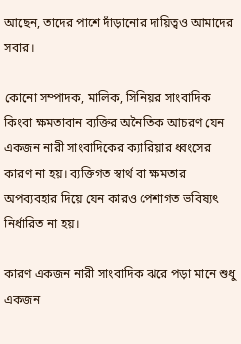আছেন, তাদের পাশে দাঁড়ানোর দায়িত্বও আমাদের সবার।

কোনো সম্পাদক, মালিক, সিনিয়র সাংবাদিক কিংবা ক্ষমতাবান ব্যক্তির অনৈতিক আচরণ যেন একজন নারী সাংবাদিকের ক্যারিয়ার ধ্বংসের কারণ না হয়। ব্যক্তিগত স্বার্থ বা ক্ষমতার অপব্যবহার দিয়ে যেন কারও পেশাগত ভবিষ্যৎ নির্ধারিত না হয়।

কারণ একজন নারী সাংবাদিক ঝরে পড়া মানে শুধু একজন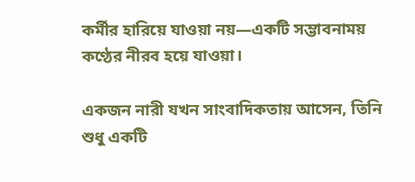কর্মীর হারিয়ে যাওয়া নয়—একটি সম্ভাবনাময় কণ্ঠের নীরব হয়ে যাওয়া।

একজন নারী যখন সাংবাদিকতায় আসেন, তিনি শুধু একটি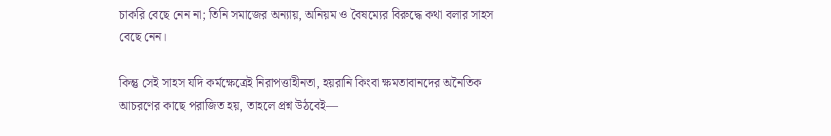চাকরি বেছে নেন না; তিনি সমাজের অন্যায়, অনিয়ম ও বৈষম্যের বিরুদ্ধে কথা বলার সাহস বেছে নেন।

কিন্তু সেই সাহস যদি কর্মক্ষেত্রেই নিরাপত্তাহীনতা, হয়রানি কিংবা ক্ষমতাবানদের অনৈতিক আচরণের কাছে পরাজিত হয়, তাহলে প্রশ্ন উঠবেই—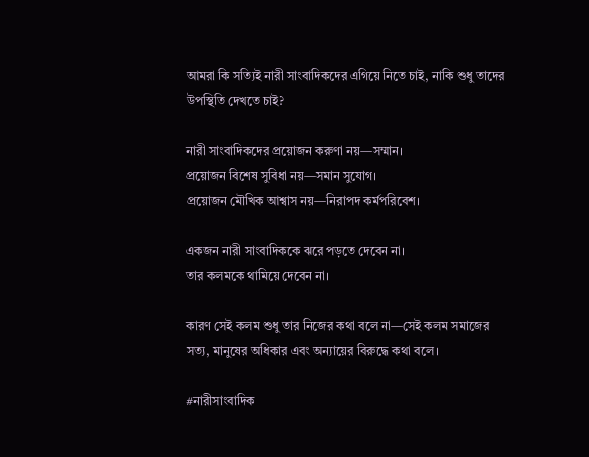আমরা কি সত্যিই নারী সাংবাদিকদের এগিয়ে নিতে চাই, নাকি শুধু তাদের উপস্থিতি দেখতে চাই?

নারী সাংবাদিকদের প্রয়োজন করুণা নয়—সম্মান।
প্রয়োজন বিশেষ সুবিধা নয়—সমান সুযোগ।
প্রয়োজন মৌখিক আশ্বাস নয়—নিরাপদ কর্মপরিবেশ।

একজন নারী সাংবাদিককে ঝরে পড়তে দেবেন না।
তার কলমকে থামিয়ে দেবেন না।

কারণ সেই কলম শুধু তার নিজের কথা বলে না—সেই কলম সমাজের সত্য, মানুষের অধিকার এবং অন্যায়ের বিরুদ্ধে কথা বলে।

#নারীসাংবাদিক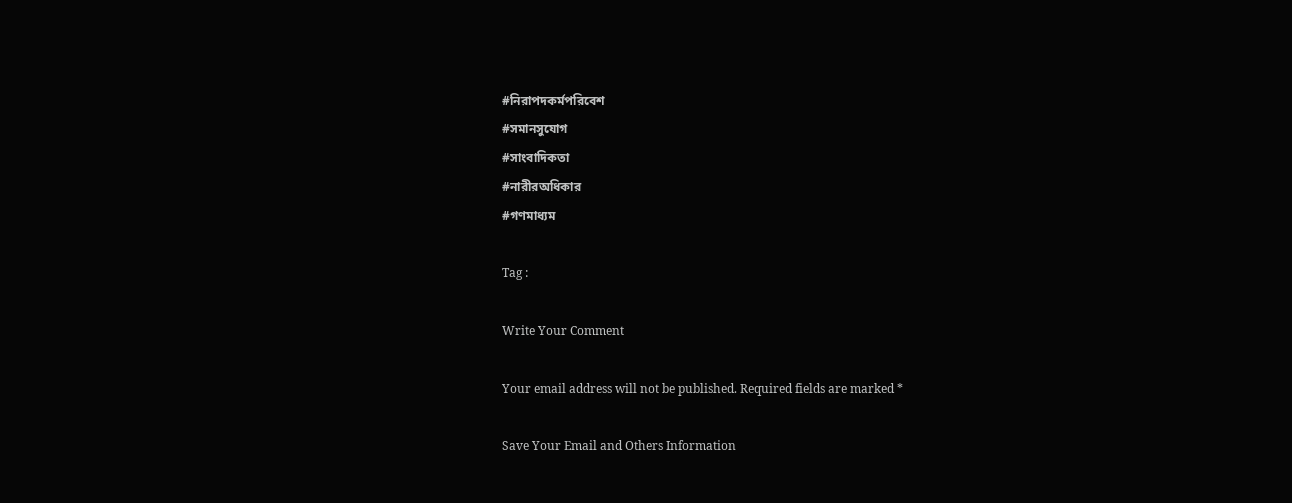#নিরাপদকর্মপরিবেশ
#সমানসুযোগ
#সাংবাদিকতা
#নারীরঅধিকার
#গণমাধ্যম

Tag :

Write Your Comment

Your email address will not be published. Required fields are marked *

Save Your Email and Others Information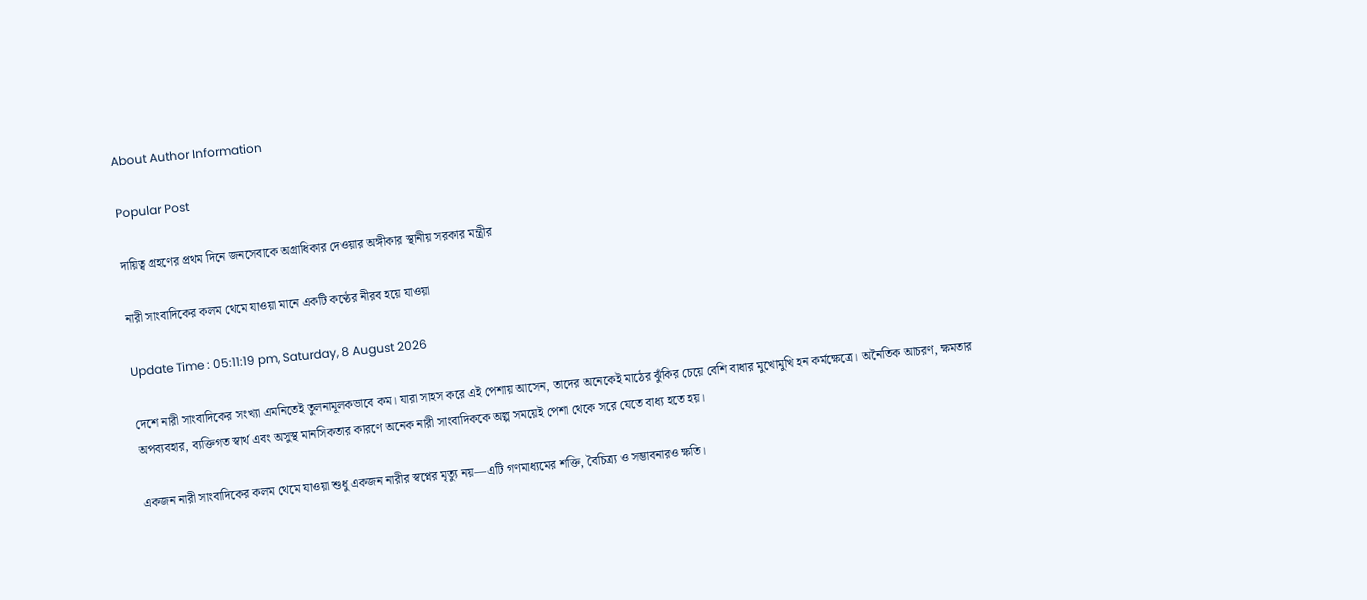About Author Information

Popular Post

দায়িত্ব গ্রহণের প্রথম দিনে জনসেবাকে অগ্রাধিকার দেওয়ার অঙ্গীকার স্থানীয় সরকার মন্ত্রীর

নারী সাংবাদিকের কলম থেমে যাওয়া মানে একটি কণ্ঠের নীরব হয়ে যাওয়া

Update Time : 05:11:19 pm, Saturday, 8 August 2026

দেশে নারী সাংবাদিকের সংখ্যা এমনিতেই তুলনামূলকভাবে কম। যারা সাহস করে এই পেশায় আসেন, তাদের অনেকেই মাঠের ঝুঁকির চেয়ে বেশি বাধার মুখোমুখি হন কর্মক্ষেত্রে। অনৈতিক আচরণ, ক্ষমতার অপব্যবহার, ব্যক্তিগত স্বার্থ এবং অসুস্থ মানসিকতার কারণে অনেক নারী সাংবাদিককে অল্প সময়েই পেশা থেকে সরে যেতে বাধ্য হতে হয়।

একজন নারী সাংবাদিকের কলম থেমে যাওয়া শুধু একজন নারীর স্বপ্নের মৃত্যু নয়—এটি গণমাধ্যমের শক্তি, বৈচিত্র্য ও সম্ভাবনারও ক্ষতি।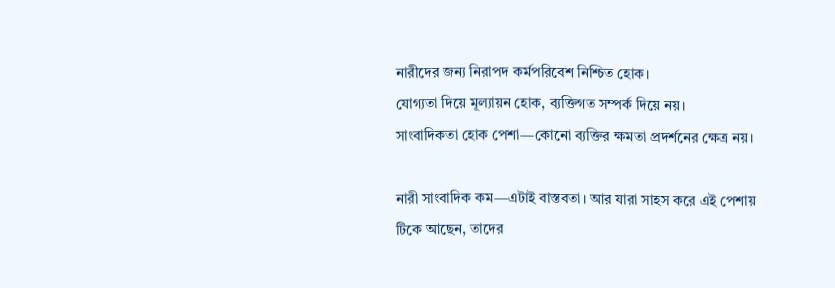নারীদের জন্য নিরাপদ কর্মপরিবেশ নিশ্চিত হোক।
যোগ্যতা দিয়ে মূল্যায়ন হোক, ব্যক্তিগত সম্পর্ক দিয়ে নয়।
সাংবাদিকতা হোক পেশা—কোনো ব্যক্তির ক্ষমতা প্রদর্শনের ক্ষেত্র নয়।

নারী সাংবাদিক কম—এটাই বাস্তবতা। আর যারা সাহস করে এই পেশায় টিকে আছেন, তাদের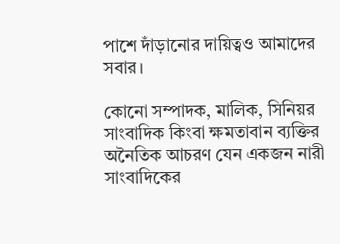পাশে দাঁড়ানোর দায়িত্বও আমাদের সবার।

কোনো সম্পাদক, মালিক, সিনিয়র সাংবাদিক কিংবা ক্ষমতাবান ব্যক্তির অনৈতিক আচরণ যেন একজন নারী সাংবাদিকের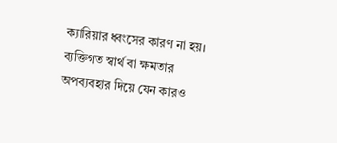ক্যারিয়ার ধ্বংসের কারণ না হয়। ব্যক্তিগত স্বার্থ বা ক্ষমতার অপব্যবহার দিয়ে যেন কারও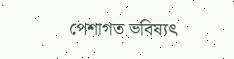পেশাগত ভবিষ্যৎ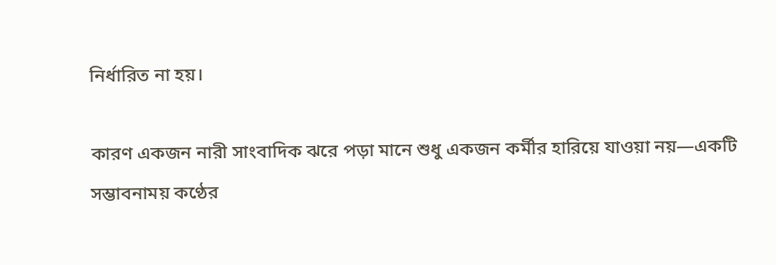নির্ধারিত না হয়।

কারণ একজন নারী সাংবাদিক ঝরে পড়া মানে শুধু একজন কর্মীর হারিয়ে যাওয়া নয়—একটি সম্ভাবনাময় কণ্ঠের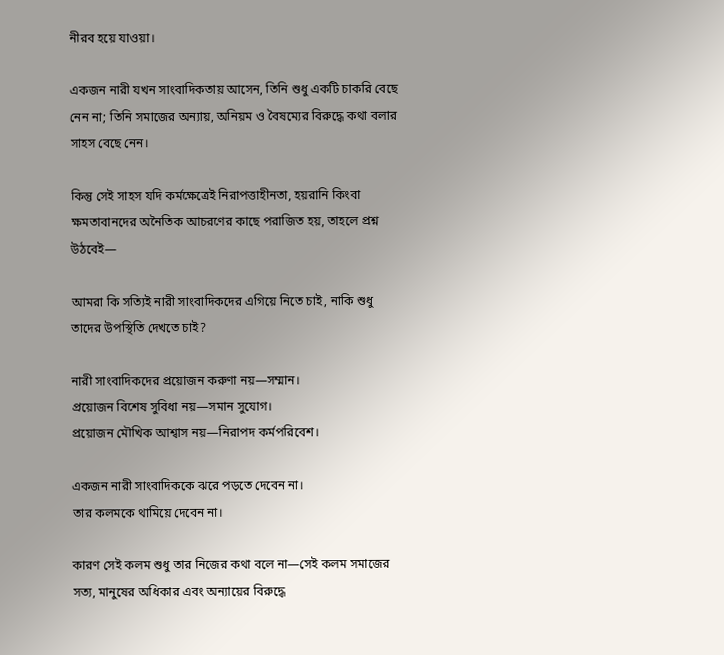নীরব হয়ে যাওয়া।

একজন নারী যখন সাংবাদিকতায় আসেন, তিনি শুধু একটি চাকরি বেছে নেন না; তিনি সমাজের অন্যায়, অনিয়ম ও বৈষম্যের বিরুদ্ধে কথা বলার সাহস বেছে নেন।

কিন্তু সেই সাহস যদি কর্মক্ষেত্রেই নিরাপত্তাহীনতা, হয়রানি কিংবা ক্ষমতাবানদের অনৈতিক আচরণের কাছে পরাজিত হয়, তাহলে প্রশ্ন উঠবেই—

আমরা কি সত্যিই নারী সাংবাদিকদের এগিয়ে নিতে চাই, নাকি শুধু তাদের উপস্থিতি দেখতে চাই?

নারী সাংবাদিকদের প্রয়োজন করুণা নয়—সম্মান।
প্রয়োজন বিশেষ সুবিধা নয়—সমান সুযোগ।
প্রয়োজন মৌখিক আশ্বাস নয়—নিরাপদ কর্মপরিবেশ।

একজন নারী সাংবাদিককে ঝরে পড়তে দেবেন না।
তার কলমকে থামিয়ে দেবেন না।

কারণ সেই কলম শুধু তার নিজের কথা বলে না—সেই কলম সমাজের সত্য, মানুষের অধিকার এবং অন্যায়ের বিরুদ্ধে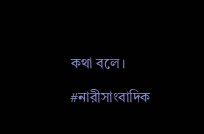কথা বলে।

#নারীসাংবাদিক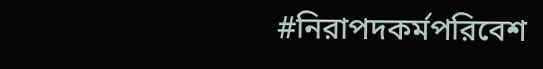#নিরাপদকর্মপরিবেশ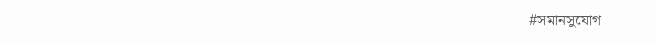#সমানসুযোগ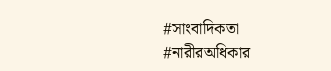#সাংবাদিকতা
#নারীরঅধিকার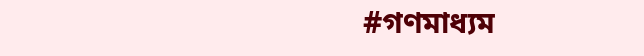#গণমাধ্যম